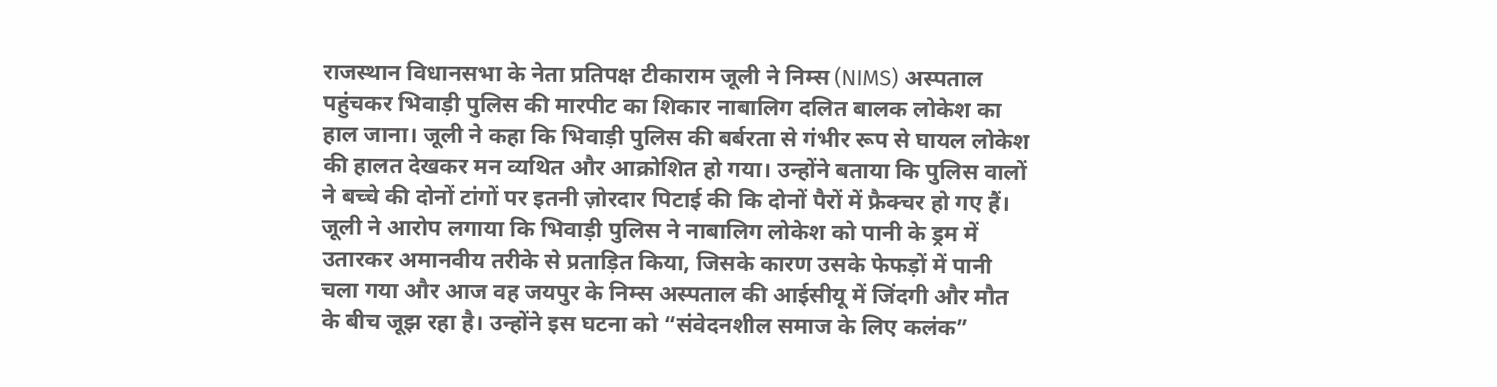राजस्थान विधानसभा के नेता प्रतिपक्ष टीकाराम जूली ने निम्स (NIMS) अस्पताल पहुंचकर भिवाड़ी पुलिस की मारपीट का शिकार नाबालिग दलित बालक लोकेश का हाल जाना। जूली ने कहा कि भिवाड़ी पुलिस की बर्बरता से गंभीर रूप से घायल लोकेश की हालत देखकर मन व्यथित और आक्रोशित हो गया। उन्होंने बताया कि पुलिस वालों ने बच्चे की दोनों टांगों पर इतनी ज़ोरदार पिटाई की कि दोनों पैरों में फ्रैक्चर हो गए हैं।
जूली ने आरोप लगाया कि भिवाड़ी पुलिस ने नाबालिग लोकेश को पानी के ड्रम में उतारकर अमानवीय तरीके से प्रताड़ित किया, जिसके कारण उसके फेफड़ों में पानी चला गया और आज वह जयपुर के निम्स अस्पताल की आईसीयू में जिंदगी और मौत के बीच जूझ रहा है। उन्होंने इस घटना को “संवेदनशील समाज के लिए कलंक”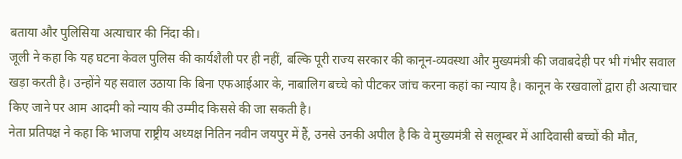बताया और पुलिसिया अत्याचार की निंदा की।
जूली ने कहा कि यह घटना केवल पुलिस की कार्यशैली पर ही नहीं, बल्कि पूरी राज्य सरकार की कानून-व्यवस्था और मुख्यमंत्री की जवाबदेही पर भी गंभीर सवाल खड़ा करती है। उन्होंने यह सवाल उठाया कि बिना एफआईआर के, नाबालिग बच्चे को पीटकर जांच करना कहां का न्याय है। कानून के रखवालों द्वारा ही अत्याचार किए जाने पर आम आदमी को न्याय की उम्मीद किससे की जा सकती है।
नेता प्रतिपक्ष ने कहा कि भाजपा राष्ट्रीय अध्यक्ष नितिन नवीन जयपुर में हैं, उनसे उनकी अपील है कि वे मुख्यमंत्री से सलूम्बर में आदिवासी बच्चों की मौत,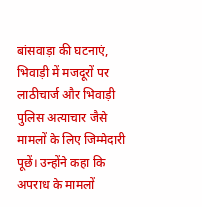बांसवाड़ा की घटनाएं, भिवाड़ी में मजदूरों पर लाठीचार्ज और भिवाड़ी पुलिस अत्याचार जैसे मामलों के लिए जिम्मेदारी पूछें। उन्होंने कहा कि अपराध के मामलों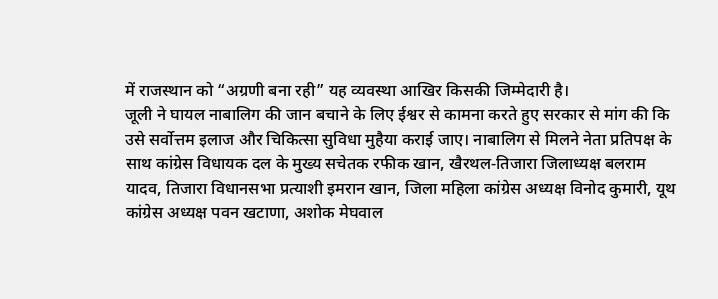में राजस्थान को “अग्रणी बना रही” यह व्यवस्था आखिर किसकी जिम्मेदारी है।
जूली ने घायल नाबालिग की जान बचाने के लिए ईश्वर से कामना करते हुए सरकार से मांग की कि उसे सर्वोत्तम इलाज और चिकित्सा सुविधा मुहैया कराई जाए। नाबालिग से मिलने नेता प्रतिपक्ष के साथ कांग्रेस विधायक दल के मुख्य सचेतक रफीक खान, खैरथल‑तिजारा जिलाध्यक्ष बलराम यादव, तिजारा विधानसभा प्रत्याशी इमरान खान, जिला महिला कांग्रेस अध्यक्ष विनोद कुमारी, यूथ कांग्रेस अध्यक्ष पवन खटाणा, अशोक मेघवाल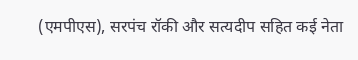(एमपीएस), सरपंच रॉकी और सत्यदीप सहित कई नेता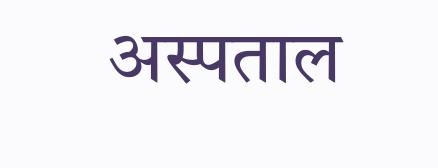अस्पताल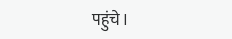पहुंचे।